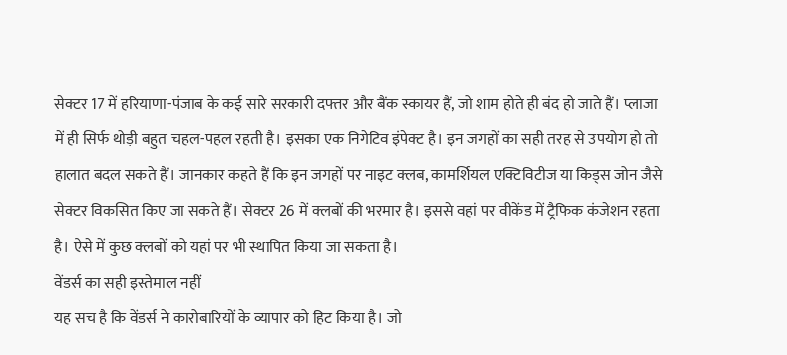सेक्टर 17 में हरियाणा-पंजाब के कई सारे सरकारी दफ्तर और बैंक स्कायर हैं, जो शाम होते ही बंद हो जाते हैं। प्लाजा में ही सिर्फ थोड़ी बहुत चहल-पहल रहती है। इसका एक निगेटिव इंपेक्ट है। इन जगहों का सही तरह से उपयोग हो तो हालात बदल सकते हैं। जानकार कहते हैं कि इन जगहों पर नाइट क्लब, कामर्शियल एक्टिविटीज या किड्स जोन जैसे सेक्टर विकसित किए जा सकते हैं। सेक्टर 26 में क्लबों की भरमार है। इससे वहां पर वीकेंड में ट्रैफिक कंजेशन रहता है। ऐसे में कुछ क्लबों को यहां पर भी स्थापित किया जा सकता है।
वेंडर्स का सही इस्तेमाल नहीं
यह सच है कि वेंडर्स ने कारोबारियों के व्यापार को हिट किया है। जो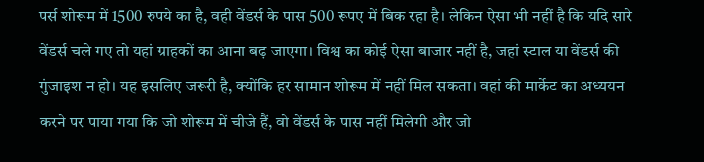पर्स शोरूम में 1500 रुपये का है, वही वेंडर्स के पास 500 रूपए में बिक रहा है। लेकिन ऐसा भी नहीं है कि यदि सारे वेंडर्स चले गए तो यहां ग्राहकों का आना बढ़ जाएगा। विश्व का कोई ऐसा बाजार नहीं है, जहां स्टाल या वेंडर्स की गुंजाइश न हो। यह इसलिए जरूरी है, क्योंकि हर सामान शोरूम में नहीं मिल सकता। वहां की मार्केट का अध्ययन करने पर पाया गया कि जो शोरूम में चीजे हैं, वो वेंडर्स के पास नहीं मिलेगी और जो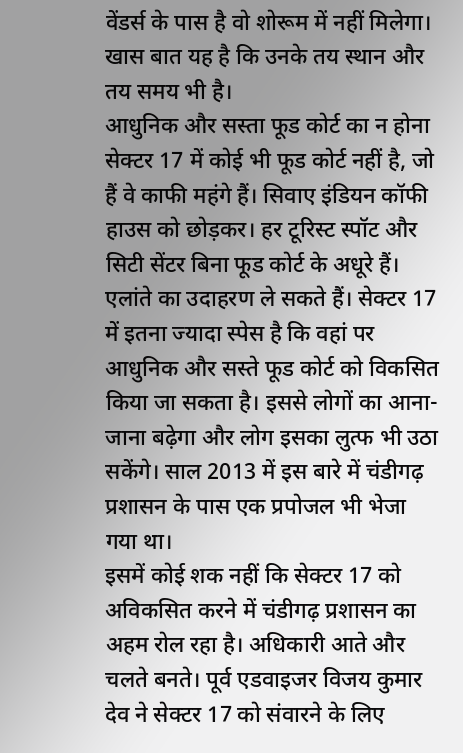वेंडर्स के पास है वो शोरूम में नहीं मिलेगा। खास बात यह है कि उनके तय स्थान और तय समय भी है।
आधुनिक और सस्ता फूड कोर्ट का न होना
सेक्टर 17 में कोई भी फूड कोर्ट नहीं है, जो हैं वे काफी महंगे हैं। सिवाए इंडियन कॉफी हाउस को छोड़कर। हर टूरिस्ट स्पॉट और सिटी सेंटर बिना फूड कोर्ट के अधूरे हैं। एलांते का उदाहरण ले सकते हैं। सेक्टर 17 में इतना ज्यादा स्पेस है कि वहां पर आधुनिक और सस्ते फूड कोर्ट को विकसित किया जा सकता है। इससे लोगों का आना-जाना बढ़ेगा और लोग इसका लुत्फ भी उठा सकेंगे। साल 2013 में इस बारे में चंडीगढ़ प्रशासन के पास एक प्रपोजल भी भेजा गया था।
इसमें कोई शक नहीं कि सेक्टर 17 को अविकसित करने में चंडीगढ़ प्रशासन का अहम रोल रहा है। अधिकारी आते और चलते बनते। पूर्व एडवाइजर विजय कुमार देव ने सेक्टर 17 को संवारने के लिए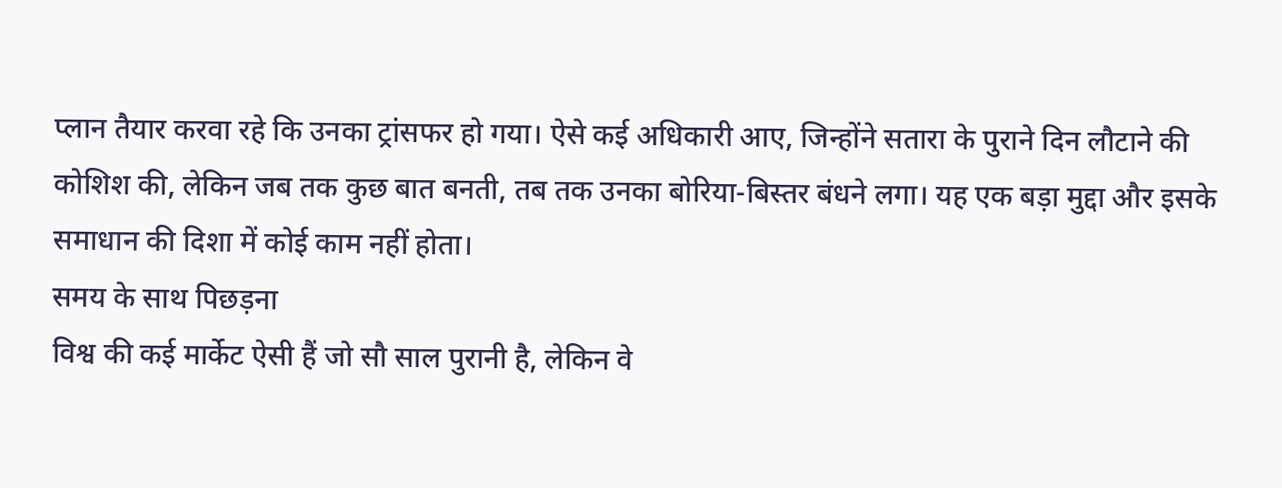प्लान तैयार करवा रहे कि उनका ट्रांसफर हो गया। ऐसे कई अधिकारी आए, जिन्होंने सतारा के पुराने दिन लौटाने की कोशिश की, लेकिन जब तक कुछ बात बनती, तब तक उनका बोरिया-बिस्तर बंधने लगा। यह एक बड़ा मुद्दा और इसके समाधान की दिशा में कोई काम नहीं होता।
समय के साथ पिछड़ना
विश्व की कई मार्केट ऐसी हैं जो सौ साल पुरानी है, लेकिन वे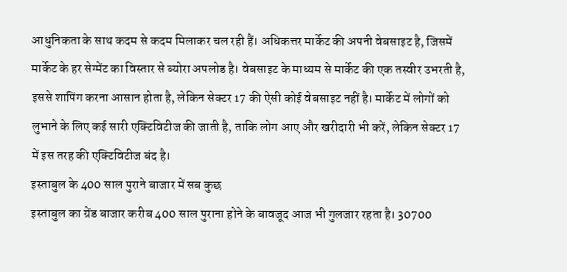आधुनिकता के साथ कदम से कदम मिलाकर चल रही हैं। अधिकत्तर मार्केट की अपनी वेबसाइट है, जिसमें मार्केट के हर सेग्मेंट का विस्तार से ब्योरा अपलोड है। वेबसाइट के माध्यम से मार्केट की एक तस्वीर उभरती है, इससे शापिंग करना आसान होता है, लेकिन सेक्टर 17 की ऐसी कोई वेबसाइट नहीं है। मार्केट में लोगों को लुभाने के लिए कई सारी एक्टिविटीज की जाती है, ताकि लोग आए और खरीदारी भी करें, लेकिन सेक्टर 17 में इस तरह की एक्टिविटीज बंद है।
इस्ताबुल के 400 साल पुराने बाजार में सब कुछ
इस्ताबुल का ग्रेंड बाजार करीब 400 साल पुराना होने के बावजूद आज भी गुलजार रहता है। 30700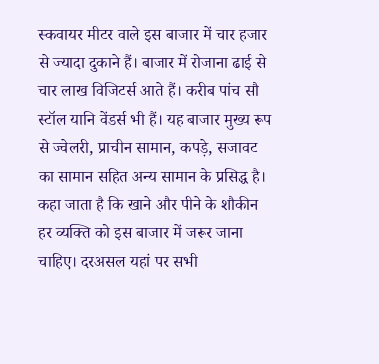स्कवायर मीटर वाले इस बाजार में चार हजार से ज्यादा दुकाने हैं। बाजार में रोजाना ढाई से चार लाख विजिटर्स आते हैं। करीब पांच सौ स्टॉल यानि वेंडर्स भी हैं। यह बाजार मुख्य रूप से ज्वेलरी, प्राचीन सामान, कपड़े, सजावट का सामान सहित अन्य सामान के प्रसिद्ध है।
कहा जाता है कि खाने और पीने के शौकीन हर व्यक्ति को इस बाजार में जरूर जाना चाहिए। दरअसल यहां पर सभी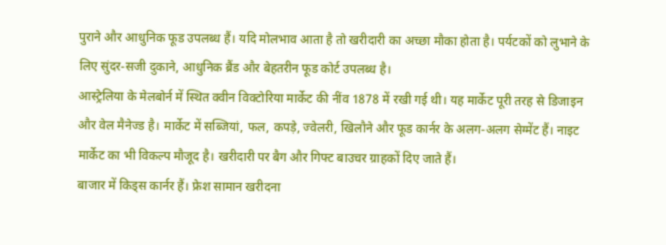पुराने और आधुनिक फूड उपलब्ध हैं। यदि मोलभाव आता है तो खरीदारी का अच्छा मौका होता है। पर्यटकों को लुभाने के लिए सुंदर-सजी दुकाने, आधुनिक ब्रैंड और बेहतरीन फूड कोर्ट उपलब्ध है।
आस्ट्रेलिया के मेलबोर्न में स्थित क्वीन विक्टोरिया मार्केट की नींव 1878 में रखी गई थी। यह मार्केट पूरी तरह से डिजाइन और वेल मैनेज्ड है। मार्केट में सब्जियां, फल, कपड़े, ज्वेलरी, खिलौने और फूड कार्नर के अलग-अलग सेग्मेंट हैं। नाइट मार्केट का भी विकल्प मौजूद है। खरीदारी पर बैग और गिफ्ट बाउचर ग्राहकों दिए जाते हैं।
बाजार में किड्स कार्नर हैं। फ्रेश सामान खरीदना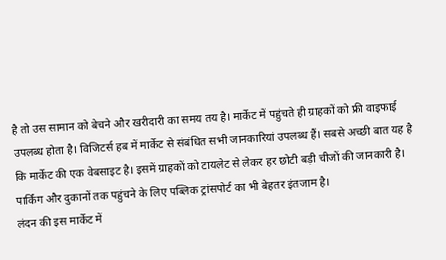है तो उस सामान को बेचने और खरीदारी का समय तय है। मार्केट में पहुंचते ही ग्राहकों को फ्री वाइफाई उपलब्ध होता है। विजिटर्स हब में मार्केट से संबंधित सभी जानकारियां उपलब्ध हैं। सबसे अच्छी बात यह है कि मार्केट की एक वेबसाइट है। इसमें ग्राहकों को टायलेट से लेकर हर छोटी बड़ी चीजों की जानकारी है। पार्किंग और दुकानों तक पहुंचने के लिए पब्लिक ट्रांसपोर्ट का भी बेहतर इंतजाम है।
लंदन की इस मार्केट में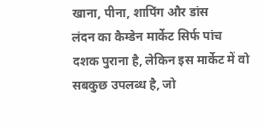खाना, पीना, शापिंग और डांस
लंदन का कैम्डेन मार्केट सिर्फ पांच दशक पुराना है, लेकिन इस मार्केट में वो सबकुछ उपलब्ध है, जो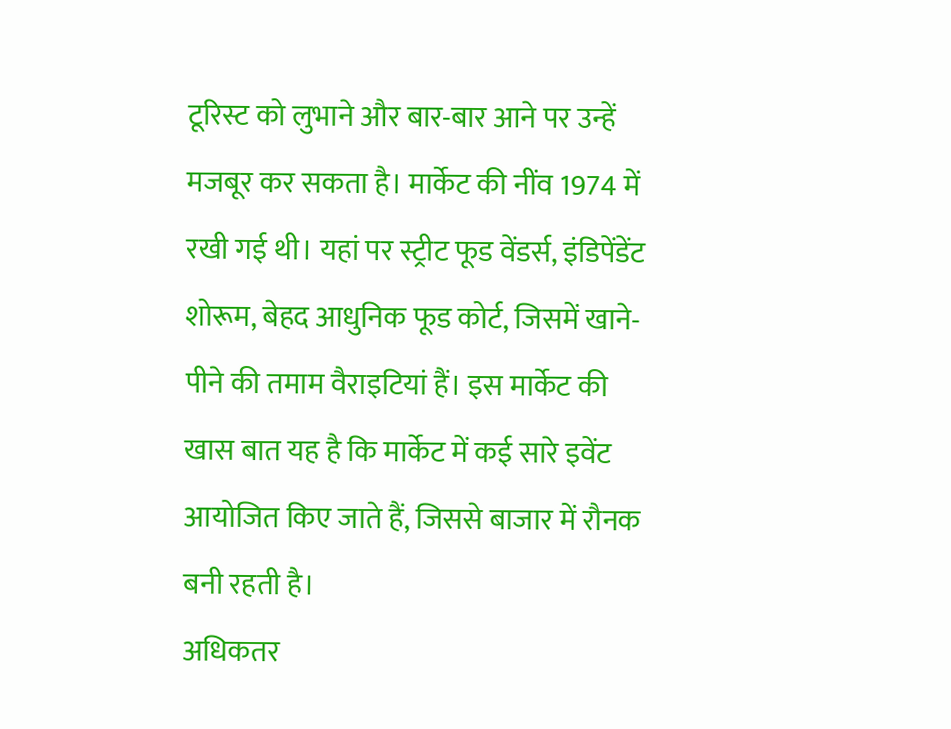टूरिस्ट को लुभाने और बार-बार आने पर उन्हें मजबूर कर सकता है। मार्केट की नींव 1974 में रखी गई थी। यहां पर स्ट्रीट फूड वेंडर्स, इंडिपेंडेंट शोरूम, बेहद आधुनिक फूड कोर्ट, जिसमें खाने-पीने की तमाम वैराइटियां हैं। इस मार्केट की खास बात यह है कि मार्केट में कई सारे इवेंट आयोजित किए जाते हैं, जिससे बाजार में रौनक बनी रहती है।
अधिकतर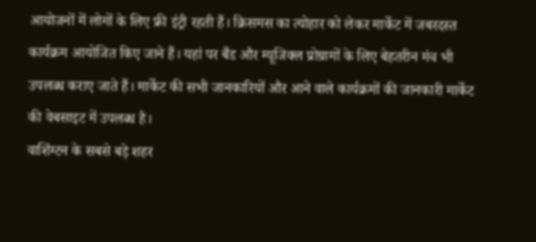आयोजनों में लोगों के लिए फ्री इंट्री रहती हैं। क्रिसमस का त्योहार को लेकर मार्केट में जबरदस्त कार्यक्रम आयोजित किए जाने हैं। यहां पर बैंड और म्यूजिक्ल प्रोग्रामों के लिए बेहतरीन मंच भी उपलब्ध कराए जाते हैं। मार्केट की सभी जानकारियों और आने वाले कार्यक्रमों की जानकारी मार्केट की वेबसाइट में उपलब्ध है।
वाशिंग्टन के सबसे बड़े शहर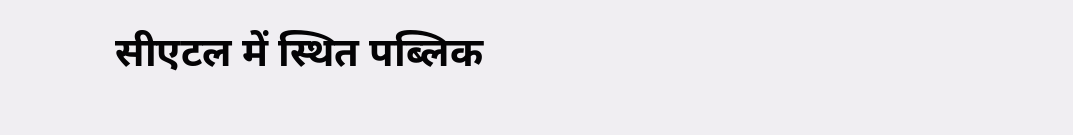सीएटल में स्थित पब्लिक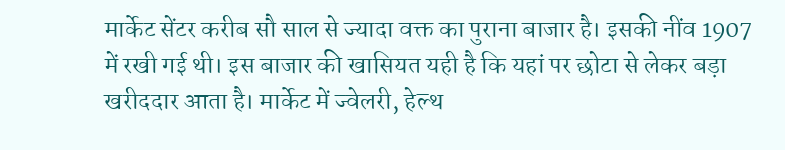मार्केट सेंटर करीब सौ साल से ज्यादा वक्त का पुराना बाजार है। इसकी नींव 1907 में रखी गई थी। इस बाजार की खासियत यही है कि यहां पर छोटा से लेकर बड़ा खरीददार आता है। मार्केट में ज्वेलरी, हेल्थ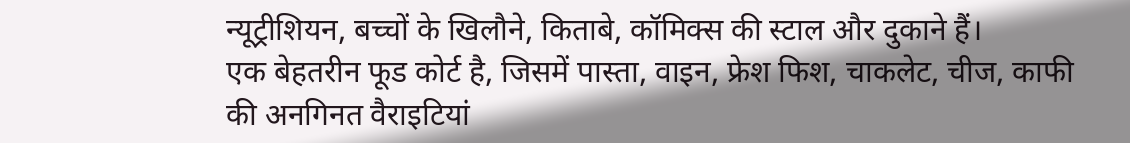न्यूट्रीशियन, बच्चों के खिलौने, किताबे, कॉमिक्स की स्टाल और दुकाने हैं।
एक बेहतरीन फूड कोर्ट है, जिसमें पास्ता, वाइन, फ्रेश फिश, चाकलेट, चीज, काफी की अनगिनत वैराइटियां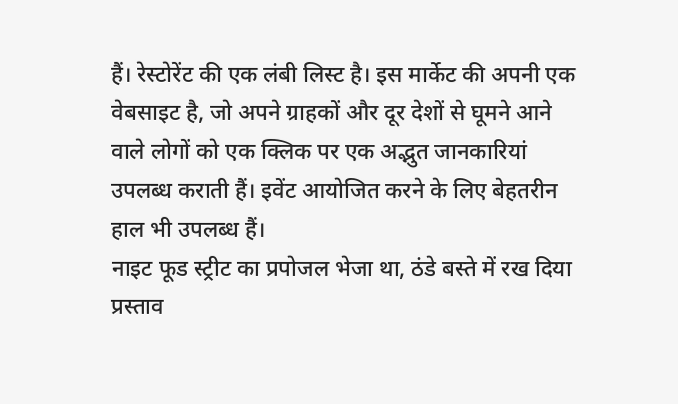हैं। रेस्टोरेंट की एक लंबी लिस्ट है। इस मार्केट की अपनी एक वेबसाइट है, जो अपने ग्राहकों और दूर देशों से घूमने आने वाले लोगों को एक क्लिक पर एक अद्भुत जानकारियां उपलब्ध कराती हैं। इवेंट आयोजित करने के लिए बेहतरीन हाल भी उपलब्ध हैं।
नाइट फूड स्ट्रीट का प्रपोजल भेजा था, ठंडे बस्ते में रख दिया प्रस्ताव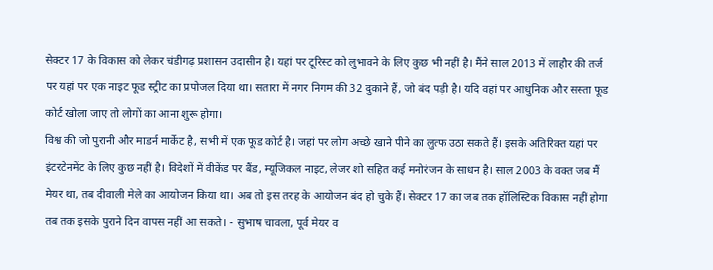सेक्टर 17 के विकास को लेकर चंडीगढ़ प्रशासन उदासीन है। यहां पर टूरिस्ट को लुभावने के लिए कुछ भी नहीं है। मैंने साल 2013 में लाहौर की तर्ज पर यहां पर एक नाइट फूड स्ट्रीट का प्रपोजल दिया था। सतारा में नगर निगम की 32 दुकाने हैं, जो बंद पड़ी है। यदि वहां पर आधुनिक और सस्ता फूड कोर्ट खोला जाए तो लोगों का आना शुरू होगा।
विश्व की जो पुरानी और माडर्न मार्केट है, सभी में एक फूड कोर्ट है। जहां पर लोग अच्छे खाने पीने का लुत्फ उठा सकते हैं। इसके अतिरिक्त यहां पर इंटरटेनमेंट के लिए कुछ नहीं है। विदेशों में वीकेंड पर बैंड, म्यूजिकल नाइट, लेजर शो सहित कई मनोरंजन के साधन है। साल 2003 के वक्त जब मैं मेयर था, तब दीवाली मेले का आयोजन किया था। अब तो इस तरह के आयोजन बंद हो चुके हैं। सेक्टर 17 का जब तक हॉलिस्टिक विकास नहीं होगा तब तक इसके पुराने दिन वापस नहीं आ सकते। - सुभाष चावला, पूर्व मेयर व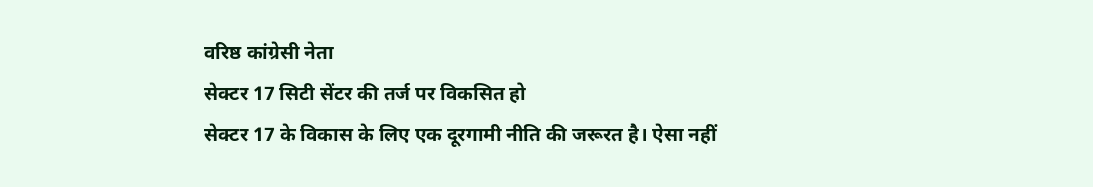वरिष्ठ कांग्रेसी नेता
सेक्टर 17 सिटी सेंटर की तर्ज पर विकसित हो
सेक्टर 17 के विकास के लिए एक दूरगामी नीति की जरूरत है। ऐसा नहीं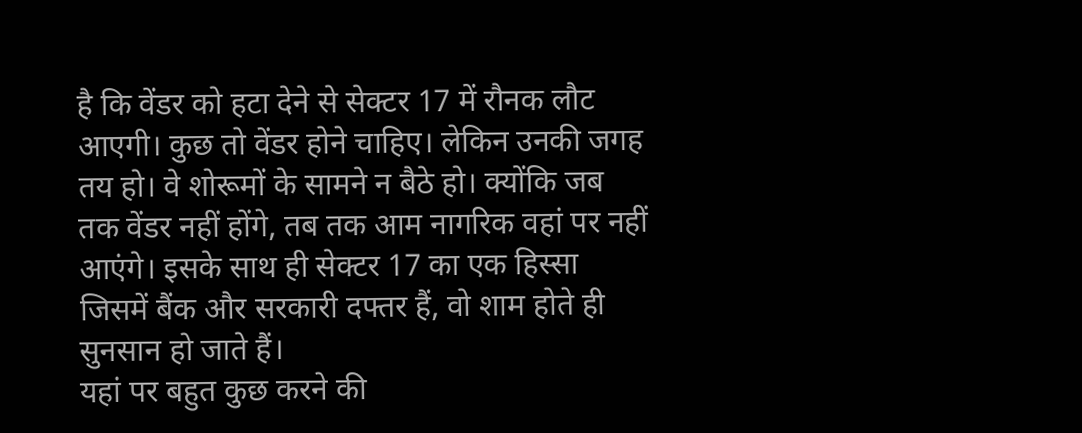है कि वेंडर को हटा देने से सेक्टर 17 में रौनक लौट आएगी। कुछ तो वेंडर होने चाहिए। लेकिन उनकी जगह तय हो। वे शोरूमों के सामने न बैठे हो। क्योंकि जब तक वेंडर नहीं होंगे, तब तक आम नागरिक वहां पर नहीं आएंगे। इसके साथ ही सेक्टर 17 का एक हिस्सा जिसमें बैंक और सरकारी दफ्तर हैं, वो शाम होते ही सुनसान हो जाते हैं।
यहां पर बहुत कुछ करने की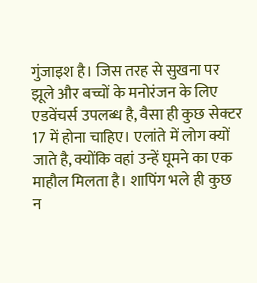गुंजाइश है। जिस तरह से सुखना पर झूले और बच्चों के मनोरंजन के लिए एडवेंचर्स उपलब्ध है, वैसा ही कुछ सेक्टर 17 में होना चाहिए। एलांते में लोग क्यों जाते है, क्योंकि वहां उन्हें घूमने का एक माहौल मिलता है। शापिंग भले ही कुछ न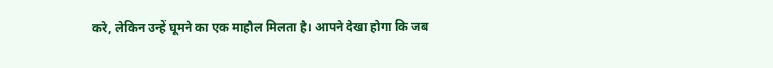करे, लेकिन उन्हें घूमने का एक माहौल मिलता है। आपने देखा होगा कि जब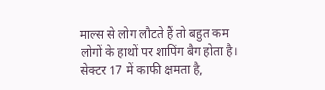माल्स से लोग लौटते हैं तो बहुत कम लोगों के हाथों पर शापिंग बैग होता है। सेक्टर 17 में काफी क्षमता है,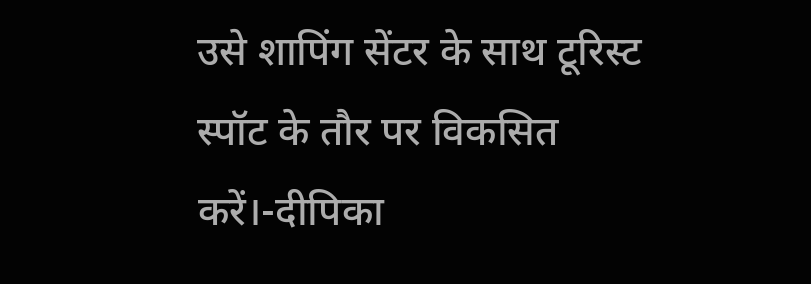उसे शापिंग सेंटर के साथ टूरिस्ट स्पॉट के तौर पर विकसित करें।-दीपिका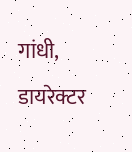गांधी, डायरेक्टर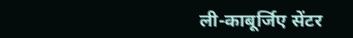ली-काबूर्जिए सेंटर